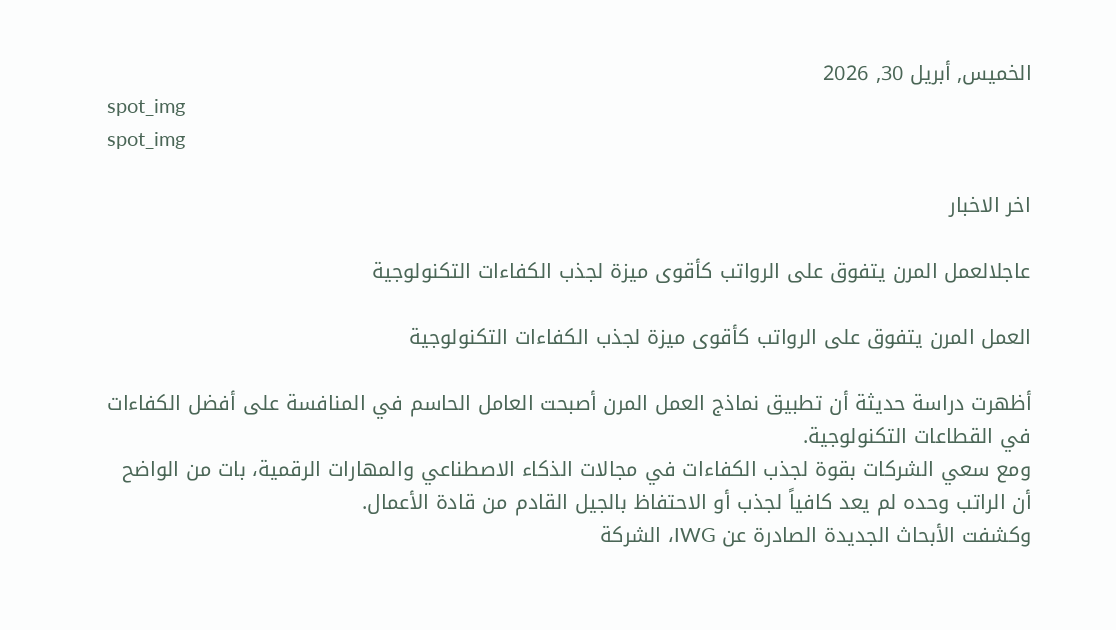الخميس, أبريل 30, 2026
spot_img
spot_img

اخر الاخبار

عاجلالعمل المرن يتفوق على الرواتب كأقوى ميزة لجذب الكفاءات التكنولوجية

العمل المرن يتفوق على الرواتب كأقوى ميزة لجذب الكفاءات التكنولوجية

أظهرت دراسة حديثة أن تطبيق نماذج العمل المرن أصبحت العامل الحاسم في المنافسة على أفضل الكفاءات في القطاعات التكنولوجية.
ومع سعي الشركات بقوة لجذب الكفاءات في مجالات الذكاء الاصطناعي والمهارات الرقمية، بات من الواضح أن الراتب وحده لم يعد كافياً لجذب أو الاحتفاظ بالجيل القادم من قادة الأعمال.
وكشفت الأبحاث الجديدة الصادرة عن IWG، الشركة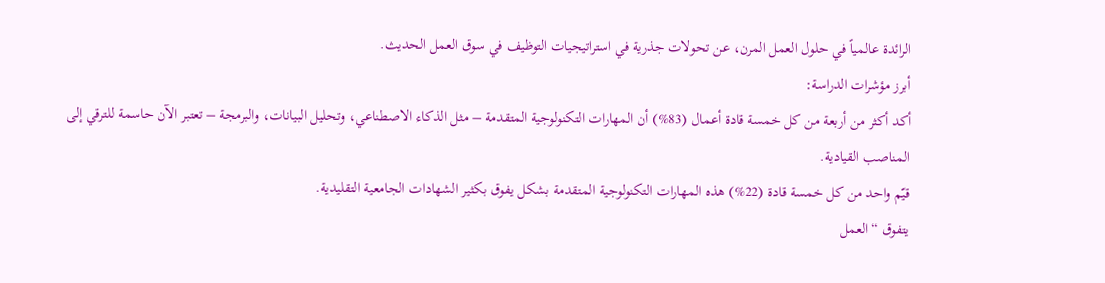الرائدة عالمياً في حلول العمل المرن، عن تحولات جذرية في استراتيجيات التوظيف في سوق العمل الحديث.
أبرز مؤشرات الدراسة:
أكد أكثر من أربعة من كل خمسة قادة أعمال (83%) أن المهارات التكنولوجية المتقدمة – مثل الذكاء الاصطناعي، وتحليل البيانات، والبرمجة – تعتبر الآن حاسمة للترقي إلى المناصب القيادية.
قيّم واحد من كل خمسة قادة (22%) هذه المهارات التكنولوجية المتقدمة بشكل يفوق بكثير الشهادات الجامعية التقليدية.
يتفوق “العمل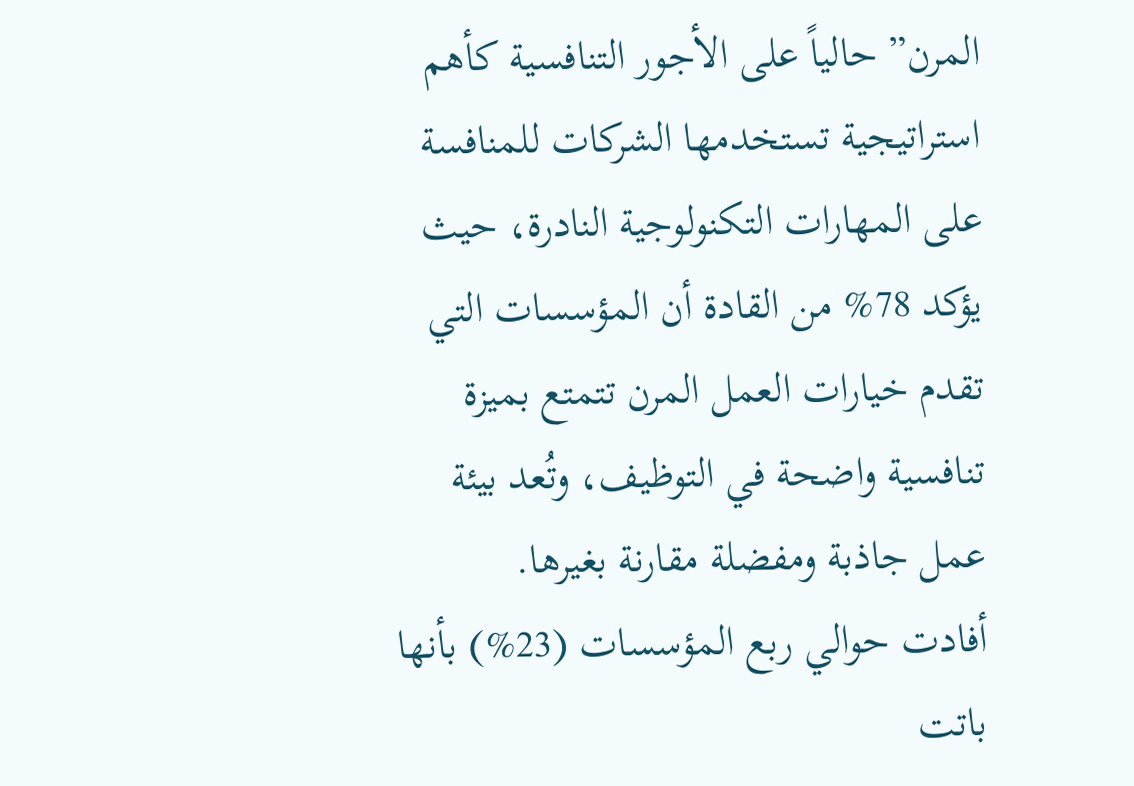المرن” حالياً على الأجور التنافسية كأهم استراتيجية تستخدمها الشركات للمنافسة على المهارات التكنولوجية النادرة، حيث يؤكد 78% من القادة أن المؤسسات التي تقدم خيارات العمل المرن تتمتع بميزة تنافسية واضحة في التوظيف، وتُعد بيئة عمل جاذبة ومفضلة مقارنة بغيرها.
أفادت حوالي ربع المؤسسات (23%) بأنها باتت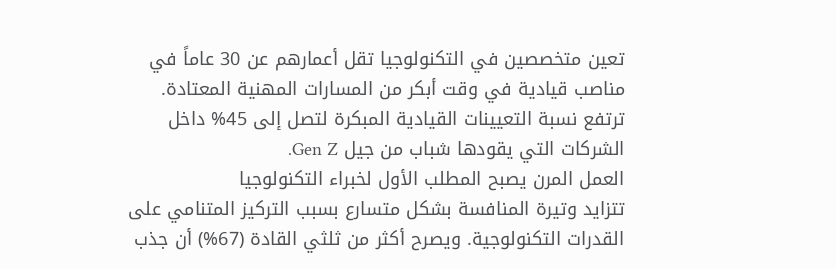تعين متخصصين في التكنولوجيا تقل أعمارهم عن 30 عاماً في مناصب قيادية في وقت أبكر من المسارات المهنية المعتادة.
ترتفع نسبة التعيينات القيادية المبكرة لتصل إلى 45% داخل الشركات التي يقودها شباب من جيل Gen Z.
العمل المرن يصبح المطلب الأول لخبراء التكنولوجيا
تتزايد وتيرة المنافسة بشكل متسارع بسبب التركيز المتنامي على القدرات التكنولوجية. ويصرح أكثر من ثلثي القادة (67%) أن جذب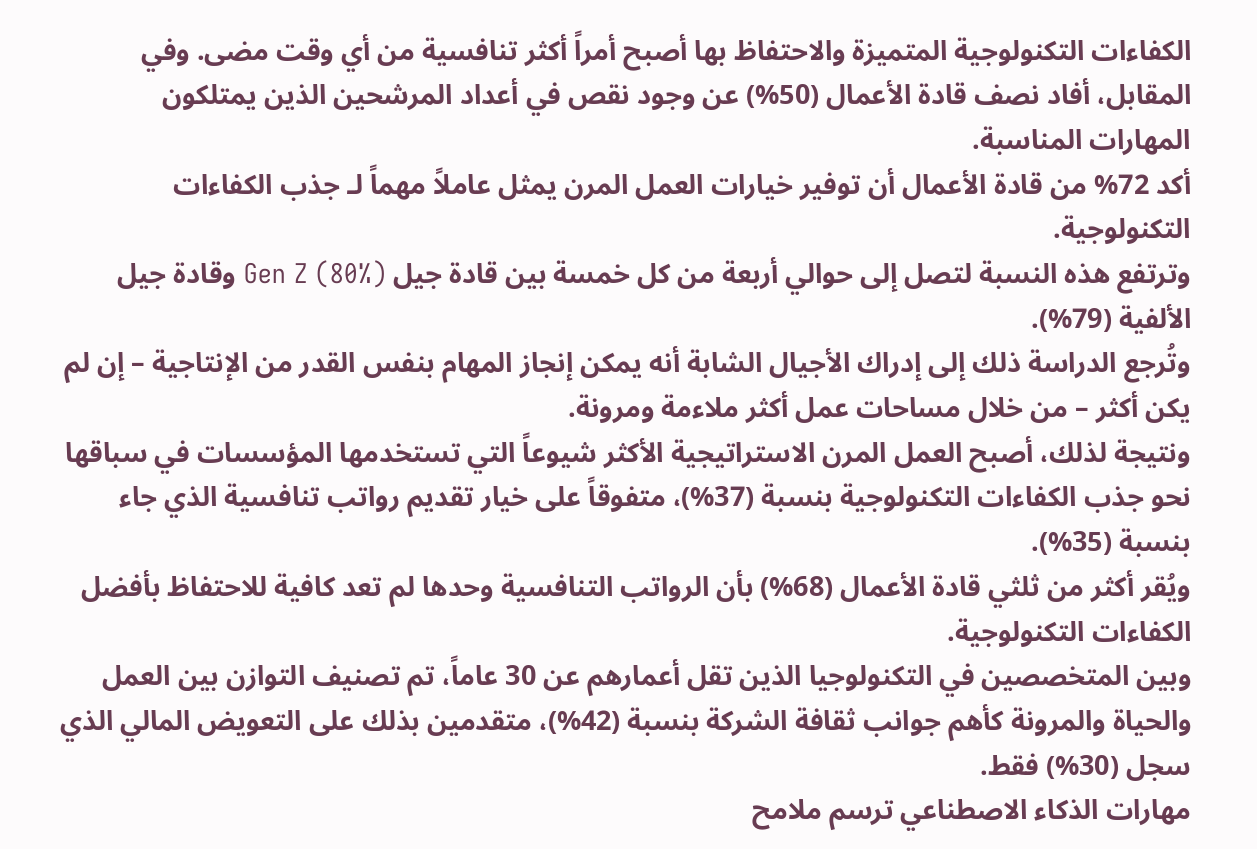الكفاءات التكنولوجية المتميزة والاحتفاظ بها أصبح أمراً أكثر تنافسية من أي وقت مضى. وفي المقابل، أفاد نصف قادة الأعمال (50%) عن وجود نقص في أعداد المرشحين الذين يمتلكون المهارات المناسبة.
أكد 72% من قادة الأعمال أن توفير خيارات العمل المرن يمثل عاملاً مهماً لـ جذب الكفاءات التكنولوجية.
وترتفع هذه النسبة لتصل إلى حوالي أربعة من كل خمسة بين قادة جيل Gen Z (80%) وقادة جيل الألفية (79%).
وتُرجع الدراسة ذلك إلى إدراك الأجيال الشابة أنه يمكن إنجاز المهام بنفس القدر من الإنتاجية – إن لم يكن أكثر – من خلال مساحات عمل أكثر ملاءمة ومرونة.
ونتيجة لذلك، أصبح العمل المرن الاستراتيجية الأكثر شيوعاً التي تستخدمها المؤسسات في سباقها نحو جذب الكفاءات التكنولوجية بنسبة (37%)، متفوقاً على خيار تقديم رواتب تنافسية الذي جاء بنسبة (35%).
ويُقر أكثر من ثلثي قادة الأعمال (68%) بأن الرواتب التنافسية وحدها لم تعد كافية للاحتفاظ بأفضل الكفاءات التكنولوجية.
وبين المتخصصين في التكنولوجيا الذين تقل أعمارهم عن 30 عاماً، تم تصنيف التوازن بين العمل والحياة والمرونة كأهم جوانب ثقافة الشركة بنسبة (42%)، متقدمين بذلك على التعويض المالي الذي سجل (30%) فقط.
مهارات الذكاء الاصطناعي ترسم ملامح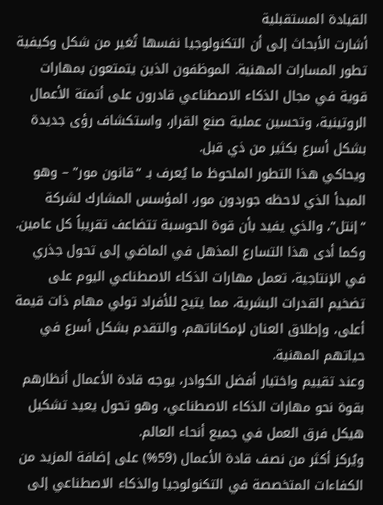القيادة المستقبلية
أشارت الأبحاث إلى أن التكنولوجيا نفسها تُغير من شكل وكيفية تطور المسارات المهنية. الموظفون الذين يتمتعون بمهارات قوية في مجال الذكاء الاصطناعي قادرون على أتمتة الأعمال الروتينية، وتحسين عملية صنع القرار، واستكشاف رؤى جديدة بشكل أسرع بكثير من ذي قبل.
ويحاكي هذا التطور الملحوظ ما يُعرف بـ “قانون مور” – وهو المبدأ الذي لاحظه جوردون مور، المؤسس المشارك لشركة “إنتل”، والذي يفيد بأن قوة الحوسبة تتضاعف تقريباً كل عامين. وكما أدى هذا التسارع المذهل في الماضي إلى تحول جذري في الإنتاجية، تعمل مهارات الذكاء الاصطناعي اليوم على تضخيم القدرات البشرية، مما يتيح للأفراد تولي مهام ذات قيمة أعلى، وإطلاق العنان لإمكاناتهم، والتقدم بشكل أسرع في حياتهم المهنية.
وعند تقييم واختيار أفضل الكوادر، يوجه قادة الأعمال أنظارهم بقوة نحو مهارات الذكاء الاصطناعي، وهو تحول يعيد تشكيل هيكل فرق العمل في جميع أنحاء العالم.
ويُركز أكثر من نصف قادة الأعمال (59%) على إضافة المزيد من الكفاءات المتخصصة في التكنولوجيا والذكاء الاصطناعي إلى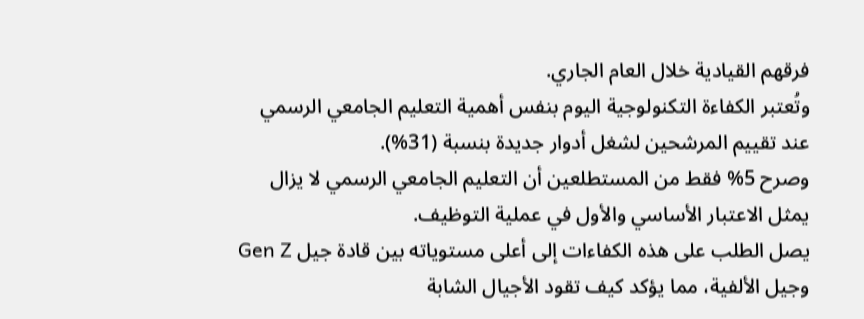فرقهم القيادية خلال العام الجاري.
وتُعتبر الكفاءة التكنولوجية اليوم بنفس أهمية التعليم الجامعي الرسمي عند تقييم المرشحين لشغل أدوار جديدة بنسبة (31%).
وصرح 5% فقط من المستطلعين أن التعليم الجامعي الرسمي لا يزال يمثل الاعتبار الأساسي والأول في عملية التوظيف.
يصل الطلب على هذه الكفاءات إلى أعلى مستوياته بين قادة جيل Gen Z وجيل الألفية، مما يؤكد كيف تقود الأجيال الشابة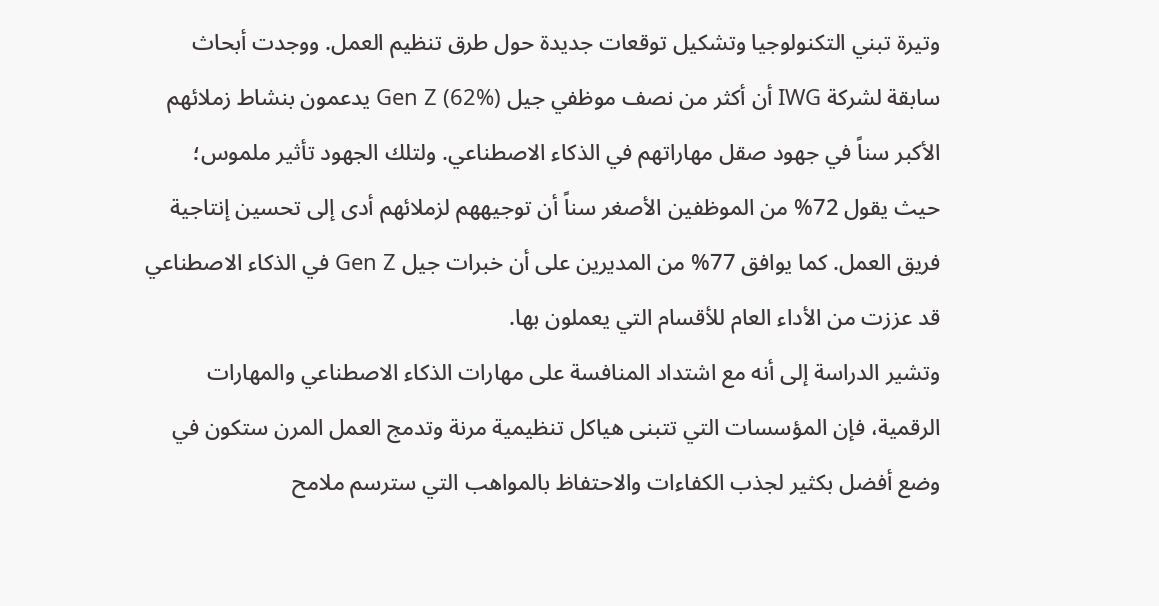وتيرة تبني التكنولوجيا وتشكيل توقعات جديدة حول طرق تنظيم العمل. ووجدت أبحاث سابقة لشركة IWG أن أكثر من نصف موظفي جيل Gen Z (62%) يدعمون بنشاط زملائهم الأكبر سناً في جهود صقل مهاراتهم في الذكاء الاصطناعي. ولتلك الجهود تأثير ملموس؛ حيث يقول 72% من الموظفين الأصغر سناً أن توجيههم لزملائهم أدى إلى تحسين إنتاجية فريق العمل. كما يوافق 77% من المديرين على أن خبرات جيل Gen Z في الذكاء الاصطناعي قد عززت من الأداء العام للأقسام التي يعملون بها.
وتشير الدراسة إلى أنه مع اشتداد المنافسة على مهارات الذكاء الاصطناعي والمهارات الرقمية، فإن المؤسسات التي تتبنى هياكل تنظيمية مرنة وتدمج العمل المرن ستكون في وضع أفضل بكثير لجذب الكفاءات والاحتفاظ بالمواهب التي سترسم ملامح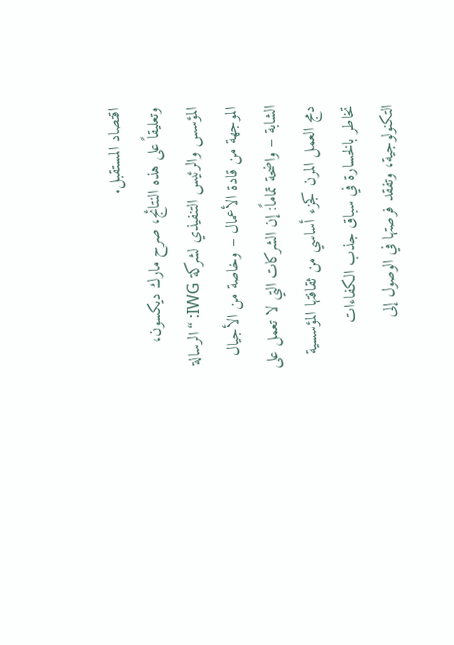اقتصاد المستقبل.
وتعليقاً على هذه النتائج، صرح مارك ديكسون، المؤسس والرئيس التنفيذي لشركة IWG: “الرسالة الموجهة من قادة الأعمال – وخاصة من الأجيال الشابة – واضحة تماماً: إن الشركات التي لا تعمل على دمج العمل المرن كجزء أساسي من ثقافتها المؤسسية تخاطر بالخسارة في سباق جذب الكفاءات التكنولوجية، وتفقد فرصتها في الوصول إلى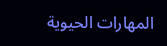المهارات الحيوية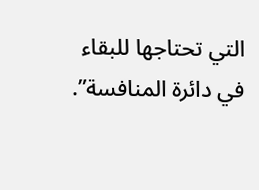التي تحتاجها للبقاء في دائرة المنافسة”.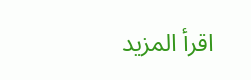اقرأ المزيد